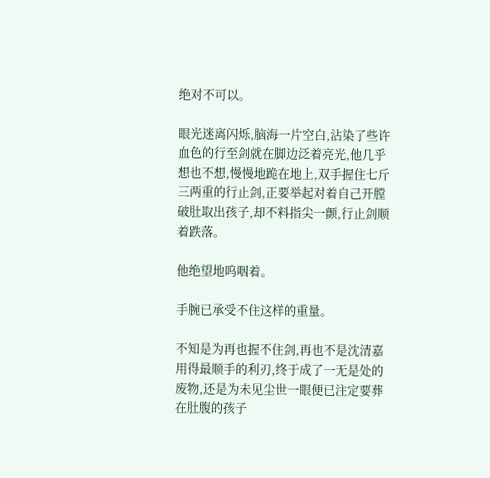绝对不可以。

眼光迷离闪烁,脑海一片空白,沾染了些许血色的行至剑就在脚边泛着亮光,他几乎想也不想,慢慢地跪在地上,双手握住七斤三两重的行止剑,正要举起对着自己开膛破肚取出孩子,却不料指尖一颤,行止剑顺着跌落。

他绝望地呜咽着。

手腕已承受不住这样的重量。

不知是为再也握不住剑,再也不是沈清嘉用得最顺手的利刃,终于成了一无是处的废物,还是为未见尘世一眼便已注定要葬在肚腹的孩子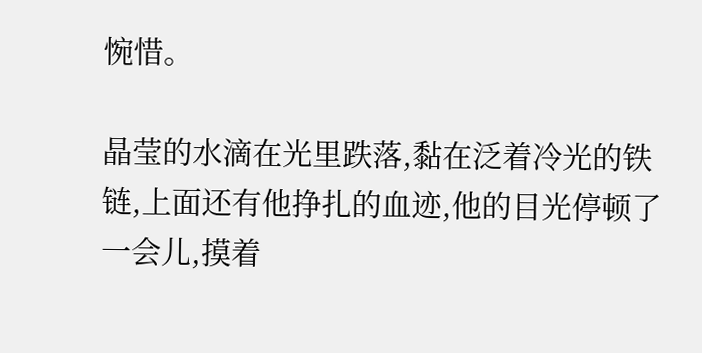惋惜。

晶莹的水滴在光里跌落,黏在泛着冷光的铁链,上面还有他挣扎的血迹,他的目光停顿了一会儿,摸着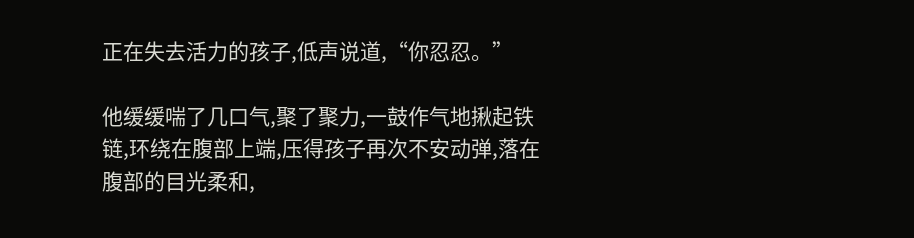正在失去活力的孩子,低声说道,“你忍忍。”

他缓缓喘了几口气,聚了聚力,一鼓作气地揪起铁链,环绕在腹部上端,压得孩子再次不安动弹,落在腹部的目光柔和,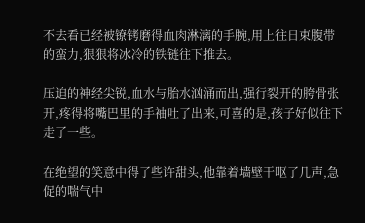不去看已经被镣铐磨得血肉淋漓的手腕,用上往日束腹带的蛮力,狠狠将冰冷的铁链往下推去。

压迫的神经尖锐,血水与胎水汹涌而出,强行裂开的胯骨张开,疼得将嘴巴里的手袖吐了出来,可喜的是,孩子好似往下走了一些。

在绝望的笑意中得了些许甜头,他靠着墙壁干呕了几声,急促的喘气中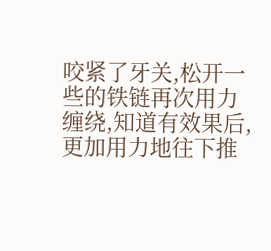咬紧了牙关,松开一些的铁链再次用力缠绕,知道有效果后,更加用力地往下推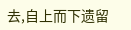去,自上而下遗留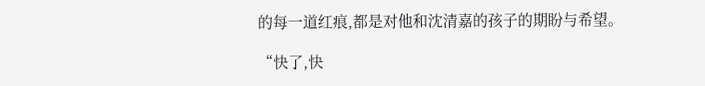的每一道红痕,都是对他和沈清嘉的孩子的期盼与希望。

“快了,快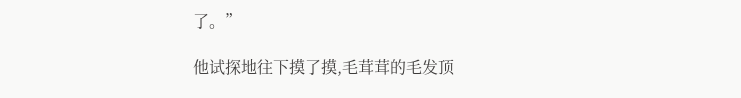了。”

他试探地往下摸了摸,毛茸茸的毛发顶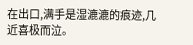在出口,满手是湿漉漉的痕迹,几近喜极而泣。